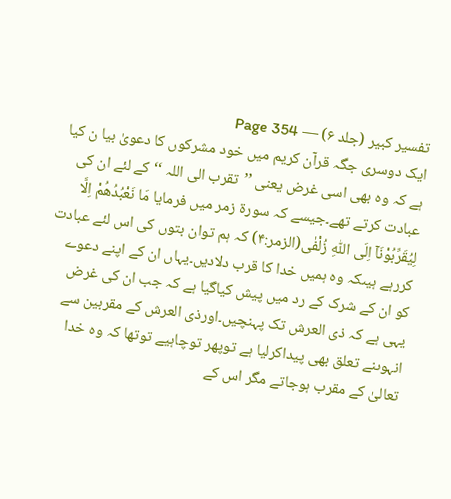تفسیر کبیر (جلد ۶) — Page 354
ایک دوسری جگہ قرآن کریم میں خود مشرکوں کا دعویٰ بیا ن کیا ہے کہ وہ بھی اسی غرض یعنی ’’تقرب الی اللہ ‘‘کے لئے ان کی عبادت کرتے تھے۔جیسے کہ سورۃ زمر میں فرمایا مَا نَعْبُدُهُمْ اِلَّا لِيُقَرِّبُوْنَاۤ اِلَى اللّٰهِ زُلْفٰى(الزمر:۴) کہ ہم توان بتوں کی اس لئے عبادت کررہے ہیںکہ وہ ہمیں خدا کا قرب دلادیں۔یہاں ان کے اپنے دعوے کو ان کے شرک کے رد میں پیش کیاگیا ہے کہ جب ان کی غرض یہی ہے کہ ذی العرش تک پہنچیں۔اورذی العرش کے مقربین سے انہوںنے تعلق بھی پیداکرلیا ہے توپھر توچاہیے توتھا کہ وہ خدا تعالیٰ کے مقرب ہوجاتے مگر اس کے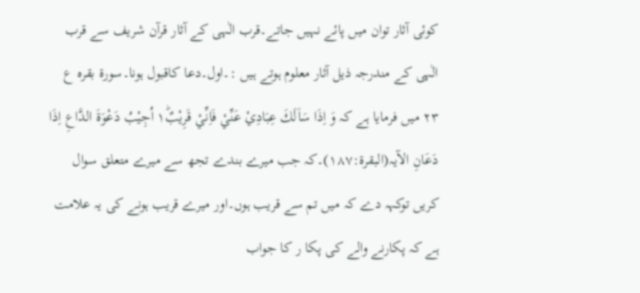کوئی آثار توان میں پائے نہیں جاتے۔قرب الٰہی کے آثار قرآن شریف سے قرب الٰہی کے مندرجہ ذیل آثار معلوم ہوتے ہیں :۔اول۔دعا کاقبول ہونا۔سورۃ بقرہ ع ۲۳ میں فرمایا ہے کہ وَ اِذَا سَاَلَكَ عِبَادِيْ عَنِّيْ فَاِنِّيْ قَرِيْبٌ١ؕ اُجِيْبُ دَعْوَةَ الدَّاعِ اِذَا دَعَانِ الآیہ(البقرة:۱۸۷)۔کہ جب میرے بندے تجھ سے میرے متعلق سوال کریں توکہہ دے کہ میں تم سے قریب ہوں۔اور میرے قریب ہونے کی یہ علامت ہے کہ پکارنے والے کی پکا ر کا جواب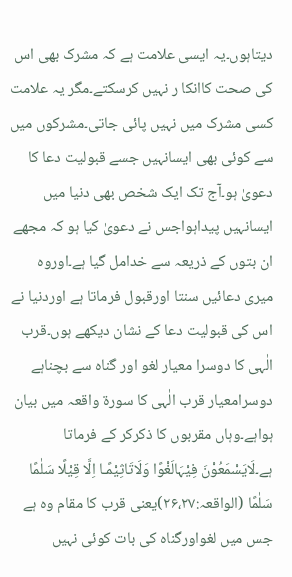دیتاہوں۔یہ ایسی علامت ہے کہ مشرک بھی اس کی صحت کاانکا ر نہیں کرسکتے۔مگر یہ علامت کسی مشرک میں نہیں پائی جاتی۔مشرکوں میں سے کوئی بھی ایسانہیں جسے قبولیت دعا کا دعویٰ ہو۔آج تک ایک شخص بھی دنیا میں ایسانہیں پیداہواجس نے دعویٰ کیا ہو کہ مجھے ان بتوں کے ذریعہ سے خدامل گیا ہے۔اوروہ میری دعائیں سنتا اورقبول فرماتا ہے اوردنیا نے اس کی قبولیت دعا کے نشان دیکھے ہوں۔قرب الٰہی کا دوسرا معیار لغو اور گناہ سے بچناہے دوسرامعیار قرب الٰہی کا سورۃ واقعہ میں بیان ہواہے۔وہاں مقربوں کا ذکرکر کے فرماتا ہے۔لَایَسْمَعُوْنَ فِیْہَالَغْوًا وَلَاتَاثِیْمًـا اِلَّا قِیْلًا سَلٰمًا سَلٰمًا (الواقعہ:۲۶،۲۷)یعنی قرب کا مقام وہ ہے جس میں لغواورگناہ کی بات کوئی نہیں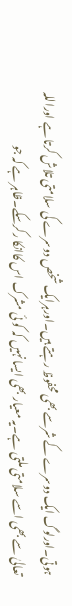ہوتی۔اورلوگ ایک دوسرے کے شرسے بھی محفوظ رہتے ہیں۔اورہرایک شخص دوسرے کی سلامتی تلاش کرتا ہے اوراللہ تعالیٰ سے بھی اسے سلامتی ملتی ہے۔یہ معیار بھی ایسا نہیں کہ کو ئی مشرک اس کاانکا رکرسکے۔ظاہر ہے کہ جو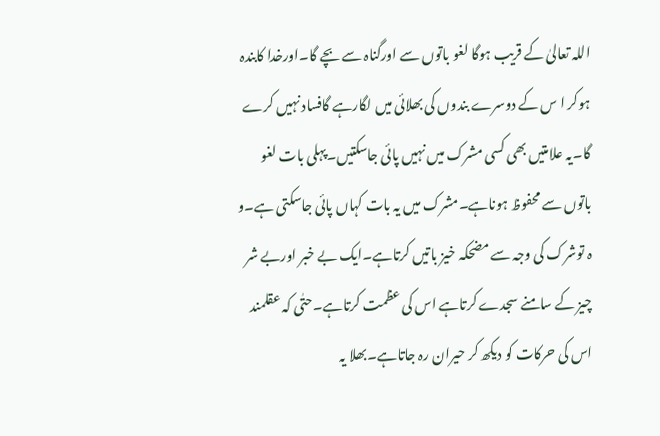اللہ تعالیٰ کے قریب ہوگا لغو باتوں سے اورگناہ سے بچے گا۔اورخدا کابندہ ہوکر ا س کے دوسرے بندوں کی بھلائی میں لگارہے گافساد نہیں کرے گا۔یہ علامتیں بھی کسی مشرک میں نہیں پائی جاسکتیں۔پہلی بات لغو باتوں سے محفوظ ہوناہے۔مشرک میں یہ بات کہاں پائی جاسکتی ہے۔و ہ توشرک کی وجہ سے مضحکہ خیز باتیں کرتاہے۔ایک بے خبر اوربے شر چیز کے سامنے سجدے کرتاہے اس کی عظمت کرتاہے۔حتٰی کہ عقلمند اس کی حرکات کو دیکھ کر حیران رہ جاتاہے۔بھلا یہ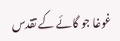غوغا جو گائے کے تقدس